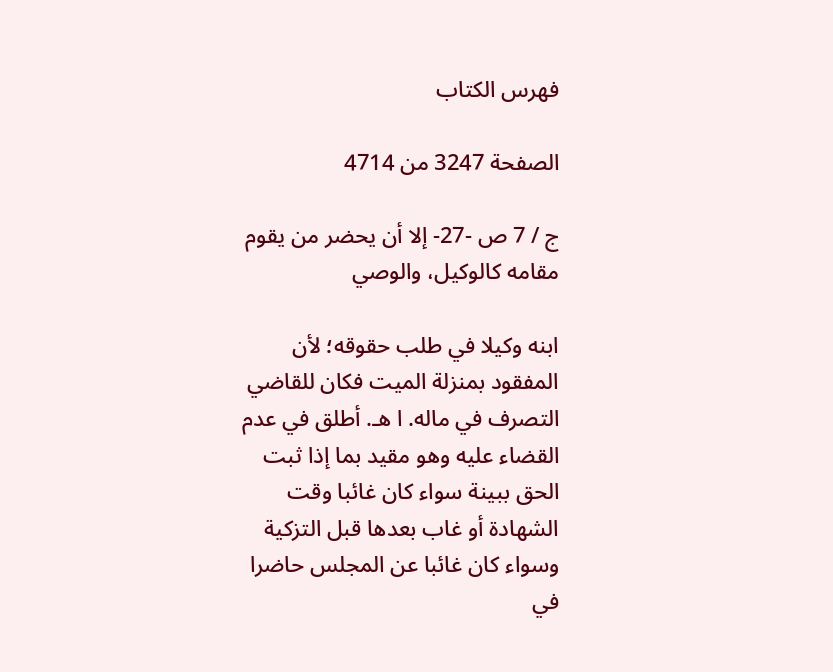فهرس الكتاب

الصفحة 3247 من 4714

ج / 7 ص -27- إلا أن يحضر من يقوم مقامه كالوكيل، والوصي

ابنه وكيلا في طلب حقوقه؛ لأن المفقود بمنزلة الميت فكان للقاضي التصرف في ماله. ا هـ. أطلق في عدم القضاء عليه وهو مقيد بما إذا ثبت الحق ببينة سواء كان غائبا وقت الشهادة أو غاب بعدها قبل التزكية وسواء كان غائبا عن المجلس حاضرا في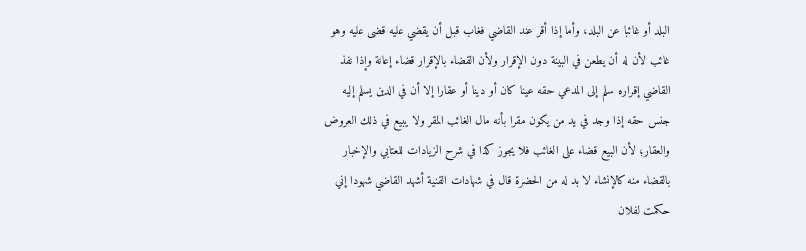البلد أو غائبا عن البلد، وأما إذا أقر عند القاضي فغاب قبل أن يقضي عليه قضى عليه وهو غائب لأن له أن يطعن في البينة دون الإقرار ولأن القضاء بالإقرار قضاء إعانة وإذا نفذ القاضي إقراره سلم إلى المدعي حقه عينا كان أو دينا أو عقارا إلا أن في الدين يسلم إليه جنس حقه إذا وجد في يد من يكون مقرا بأنه مال الغائب المقر ولا يبيع في ذلك العروض والعقار؛ لأن البيع قضاء على الغائب فلا يجوز كذا في شرح الزيادات للعتابي والإخبار بالقضاء منه كالإنشاء لا بد له من الحضرة قال في شهادات القنية أشهد القاضي شهودا إني حكمت لفلان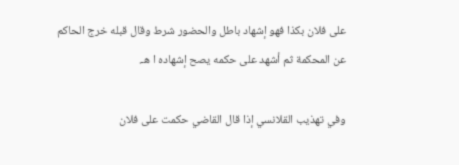على فلان بكذا فهو إشهاد باطل والحضور شرط وقال قبله خرج الحاكم عن المحكمة ثم أشهد على حكمه يصح إشهاده ا هـ.

وفي تهذيب القلانسي إذا قال القاضي حكمت على فلان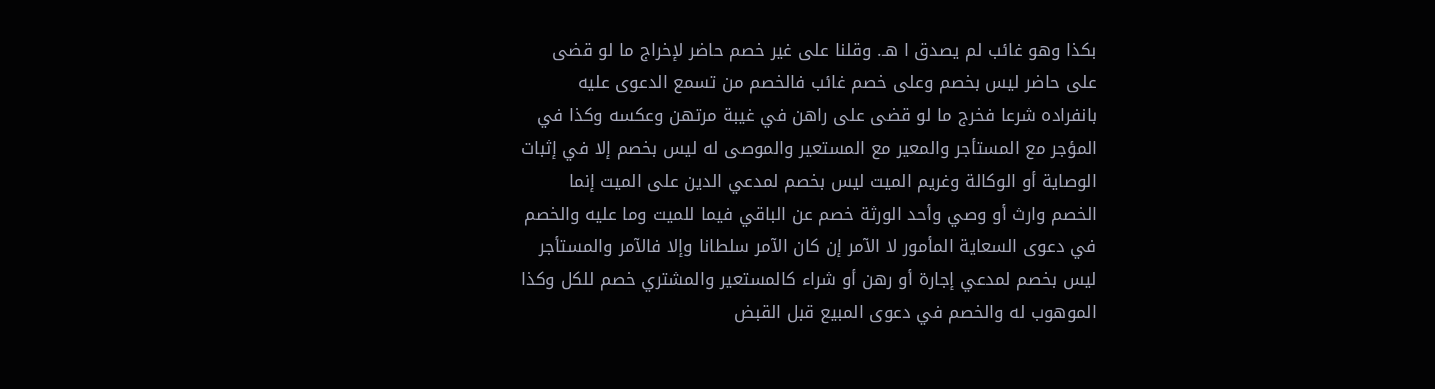بكذا وهو غائب لم يصدق ا هـ. وقلنا على غير خصم حاضر لإخراج ما لو قضى على حاضر ليس بخصم وعلى خصم غائب فالخصم من تسمع الدعوى عليه بانفراده شرعا فخرج ما لو قضى على راهن في غيبة مرتهن وعكسه وكذا في المؤجر مع المستأجر والمعير مع المستعير والموصى له ليس بخصم إلا في إثبات الوصاية أو الوكالة وغريم الميت ليس بخصم لمدعي الدين على الميت إنما الخصم وارث أو وصي وأحد الورثة خصم عن الباقي فيما للميت وما عليه والخصم في دعوى السعاية المأمور لا الآمر إن كان الآمر سلطانا وإلا فالآمر والمستأجر ليس بخصم لمدعي إجارة أو رهن أو شراء كالمستعير والمشتري خصم للكل وكذا الموهوب له والخصم في دعوى المبيع قبل القبض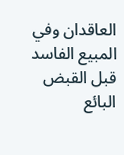العاقدان وفي المبيع الفاسد قبل القبض البائع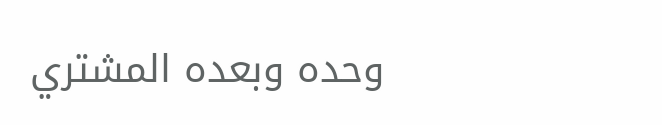وحده وبعده المشتري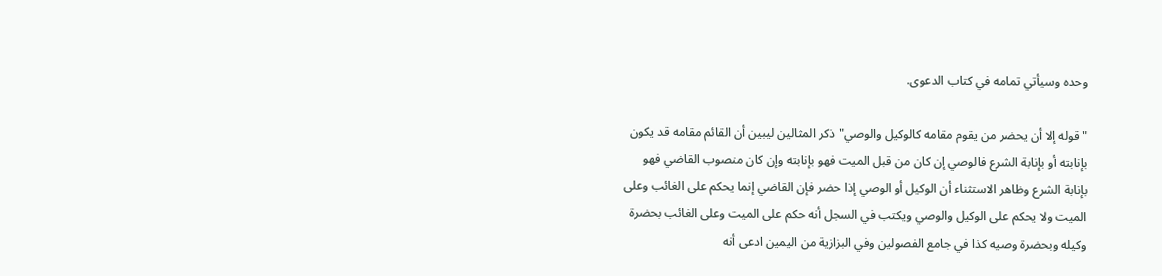وحده وسيأتي تمامه في كتاب الدعوى.

"قوله إلا أن يحضر من يقوم مقامه كالوكيل والوصي"ذكر المثالين ليبين أن القائم مقامه قد يكون بإنابته أو بإنابة الشرع فالوصي إن كان من قبل الميت فهو بإنابته وإن كان منصوب القاضي فهو بإنابة الشرع وظاهر الاستثناء أن الوكيل أو الوصي إذا حضر فإن القاضي إنما يحكم على الغائب وعلى الميت ولا يحكم على الوكيل والوصي ويكتب في السجل أنه حكم على الميت وعلى الغائب بحضرة وكيله وبحضرة وصيه كذا في جامع الفصولين وفي البزازية من اليمين ادعى أنه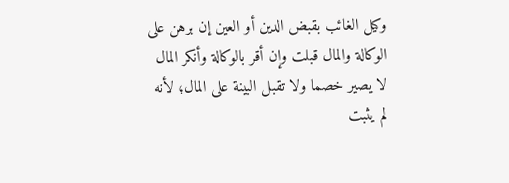وكيل الغائب بقبض الدين أو العين إن برهن على الوكالة والمال قبلت وإن أقر بالوكالة وأنكر المال لا يصير خصما ولا تقبل البينة على المال؛ لأنه لم يثبت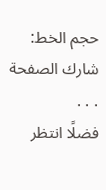حجم الخط:
شارك الصفحة
. . .
فضلًا انتظر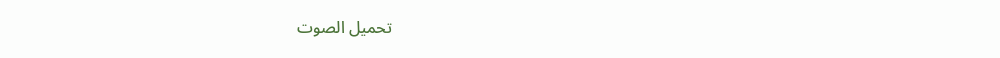تحميل الصوت